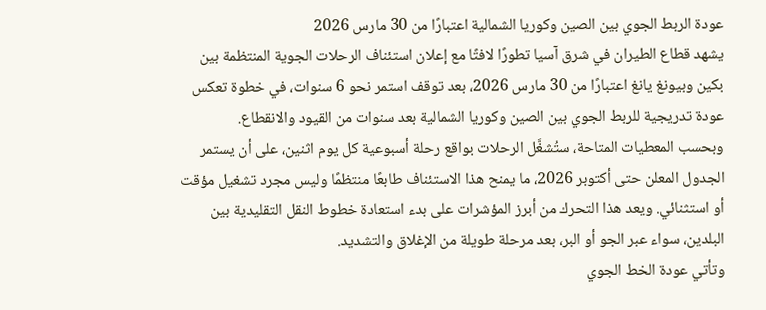عودة الربط الجوي بين الصين وكوريا الشمالية اعتبارًا من 30 مارس 2026
يشهد قطاع الطيران في شرق آسيا تطورًا لافتًا مع إعلان استئناف الرحلات الجوية المنتظمة بين بكين وبيونغ يانغ اعتبارًا من 30 مارس 2026، بعد توقف استمر نحو 6 سنوات، في خطوة تعكس عودة تدريجية للربط الجوي بين الصين وكوريا الشمالية بعد سنوات من القيود والانقطاع.
وبحسب المعطيات المتاحة، ستُشغَّل الرحلات بواقع رحلة أسبوعية كل يوم اثنين، على أن يستمر الجدول المعلن حتى أكتوبر 2026، ما يمنح هذا الاستئناف طابعًا منتظمًا وليس مجرد تشغيل مؤقت أو استثنائي. ويعد هذا التحرك من أبرز المؤشرات على بدء استعادة خطوط النقل التقليدية بين البلدين، سواء عبر الجو أو البر، بعد مرحلة طويلة من الإغلاق والتشديد.
وتأتي عودة الخط الجوي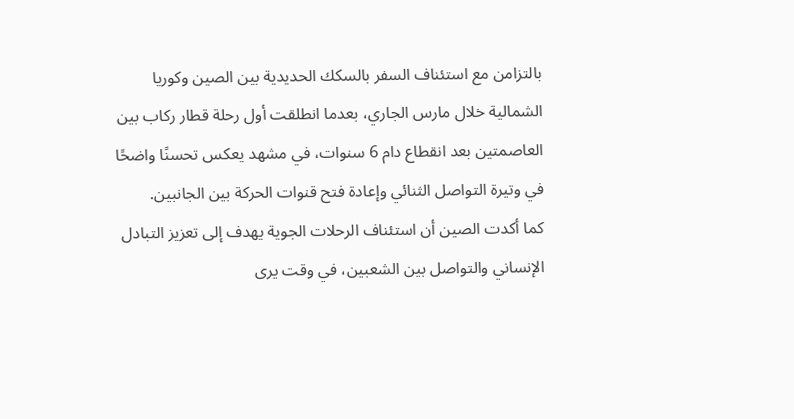بالتزامن مع استئناف السفر بالسكك الحديدية بين الصين وكوريا الشمالية خلال مارس الجاري، بعدما انطلقت أول رحلة قطار ركاب بين العاصمتين بعد انقطاع دام 6 سنوات، في مشهد يعكس تحسنًا واضحًا في وتيرة التواصل الثنائي وإعادة فتح قنوات الحركة بين الجانبين.
كما أكدت الصين أن استئناف الرحلات الجوية يهدف إلى تعزيز التبادل الإنساني والتواصل بين الشعبين، في وقت يرى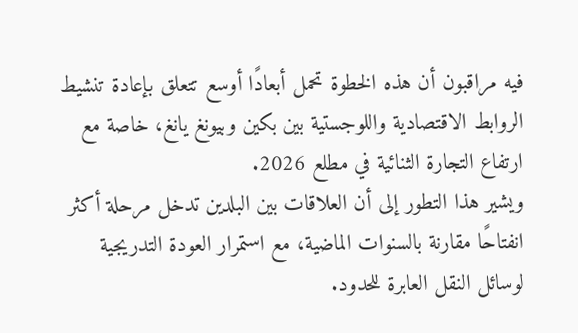فيه مراقبون أن هذه الخطوة تحمل أبعادًا أوسع تتعلق بإعادة تنشيط الروابط الاقتصادية واللوجستية بين بكين وبيونغ يانغ، خاصة مع ارتفاع التجارة الثنائية في مطلع 2026.
ويشير هذا التطور إلى أن العلاقات بين البلدين تدخل مرحلة أكثر انفتاحًا مقارنة بالسنوات الماضية، مع استمرار العودة التدريجية لوسائل النقل العابرة للحدود.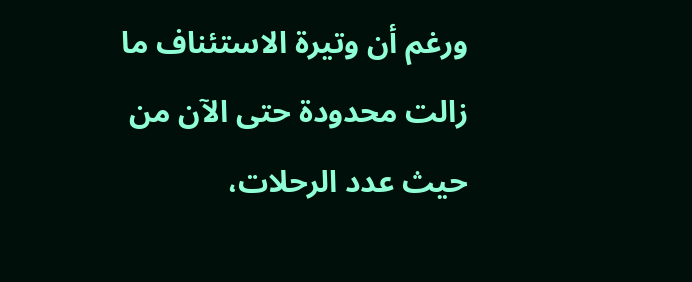ورغم أن وتيرة الاستئناف ما زالت محدودة حتى الآن من حيث عدد الرحلات،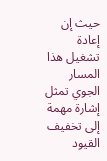حيث إن إعادة تشغيل هذا المسار الجوي تمثل إشارة مهمة إلى تخفيف القيود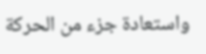واستعادة جزء من الحركة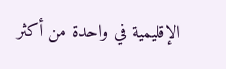الإقليمية في واحدة من أكثر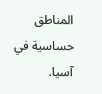المناطق حساسية في آسيا.